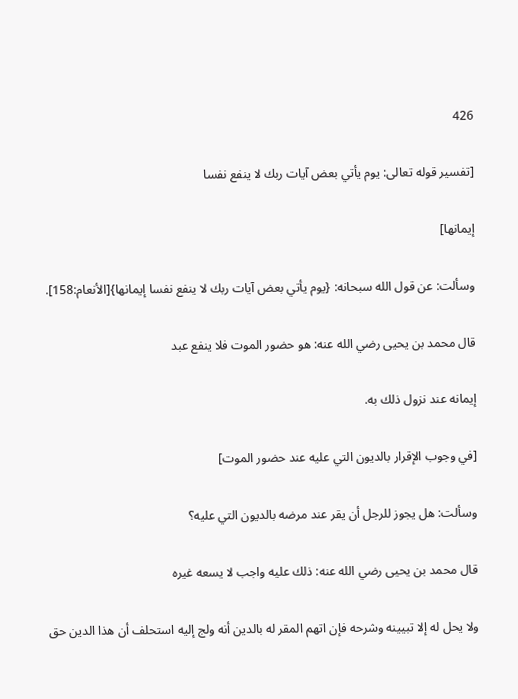426

[تفسير قوله تعالى: يوم يأتي بعض آيات ربك لا ينفع نفسا

إيمانها]

وسألت: عن قول الله سبحانه: {يوم يأتي بعض آيات ربك لا ينفع نفسا إيمانها}[الأنعام:158].

قال محمد بن يحيى رضي الله عنه: هو حضور الموت فلا ينفع عبد

إيمانه عند نزول ذلك به.

[في وجوب الإقرار بالديون التي عليه عند حضور الموت]

وسألت: هل يجوز للرجل أن يقر عند مرضه بالديون التي عليه؟

قال محمد بن يحيى رضي الله عنه: ذلك عليه واجب لا يسعه غيره

ولا يحل له إلا تبيينه وشرحه فإن اتهم المقر له بالدين أنه ولج إليه استحلف أن هذا الدين حق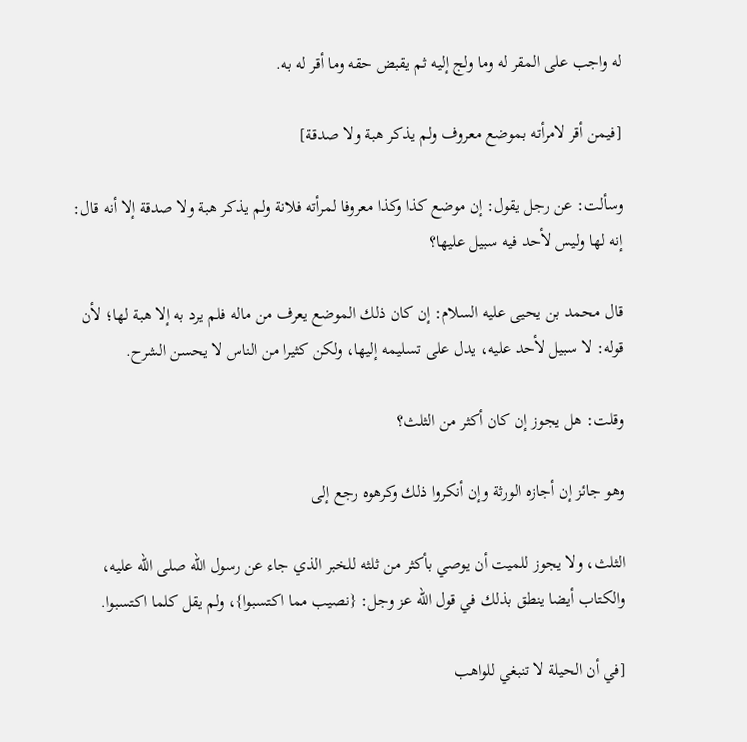له واجب على المقر له وما ولج إليه ثم يقبض حقه وما أقر له به.

[فيمن أقر لامرأته بموضع معروف ولم يذكر هبة ولا صدقة]

وسألت: عن رجل يقول: إن موضع كذا وكذا معروفا لمرأته فلانة ولم يذكر هبة ولا صدقة إلا أنه قال: إنه لها وليس لأحد فيه سبيل عليها؟

قال محمد بن يحيى عليه السلام: إن كان ذلك الموضع يعرف من ماله فلم يرد به إلا هبة لها؛ لأن قوله: لا سبيل لأحد عليه، يدل على تسليمه إليها، ولكن كثيرا من الناس لا يحسن الشرح.

وقلت: هل يجوز إن كان أكثر من الثلث؟

وهو جائز إن أجازه الورثة وإن أنكروا ذلك وكرهوه رجع إلى

الثلث، ولا يجوز للميت أن يوصي بأكثر من ثلثه للخبر الذي جاء عن رسول الله صلى الله عليه، والكتاب أيضا ينطق بذلك في قول الله عز وجل: {نصيب مما اكتسبوا}، ولم يقل كلما اكتسبوا.

[في أن الحيلة لا تنبغي للواهب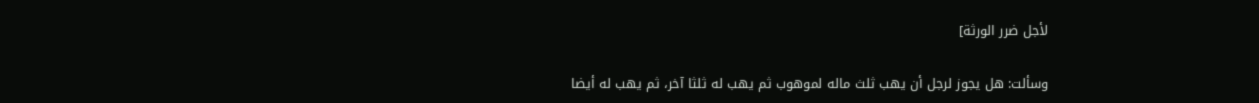لأجل ضرر الورثة]

وسألت: هل يجوز لرجل أن يهب ثلث ماله لموهوب ثم يهب له ثلثا آخر، ثم يهب له أيضا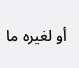أو لغيره ما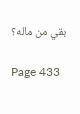بقي من ماله؟

Page 433